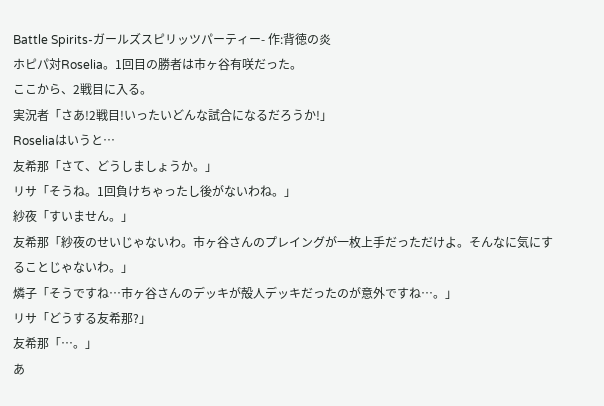Battle Spirits-ガールズスピリッツパーティー- 作:背徳の炎
ホピパ対Roselia。1回目の勝者は市ヶ谷有咲だった。
ここから、2戦目に入る。
実況者「さあ!2戦目!いったいどんな試合になるだろうか!」
Roseliaはいうと…
友希那「さて、どうしましょうか。」
リサ「そうね。1回負けちゃったし後がないわね。」
紗夜「すいません。」
友希那「紗夜のせいじゃないわ。市ヶ谷さんのプレイングが一枚上手だっただけよ。そんなに気にすることじゃないわ。」
燐子「そうですね…市ヶ谷さんのデッキが殻人デッキだったのが意外ですね…。」
リサ「どうする友希那?」
友希那「…。」
あ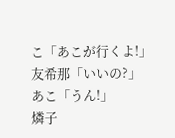こ「あこが行くよ!」
友希那「いいの?」
あこ「うん!」
燐子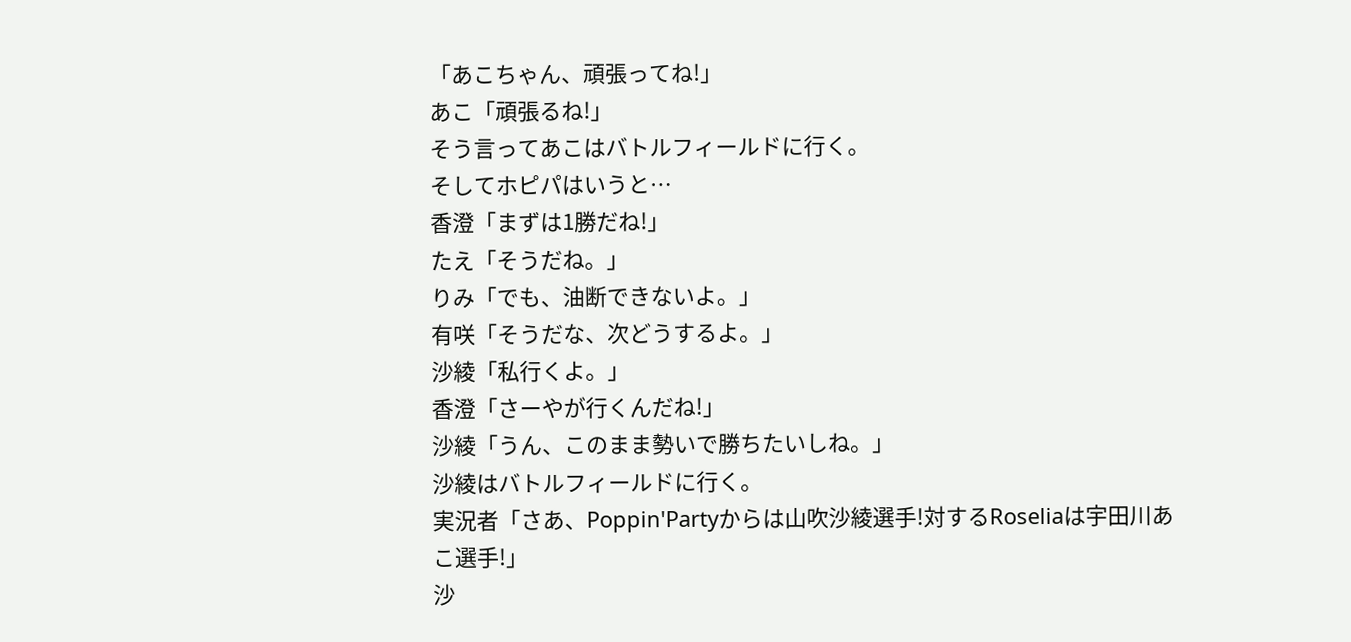「あこちゃん、頑張ってね!」
あこ「頑張るね!」
そう言ってあこはバトルフィールドに行く。
そしてホピパはいうと…
香澄「まずは1勝だね!」
たえ「そうだね。」
りみ「でも、油断できないよ。」
有咲「そうだな、次どうするよ。」
沙綾「私行くよ。」
香澄「さーやが行くんだね!」
沙綾「うん、このまま勢いで勝ちたいしね。」
沙綾はバトルフィールドに行く。
実況者「さあ、Poppin'Partyからは山吹沙綾選手!対するRoseliaは宇田川あこ選手!」
沙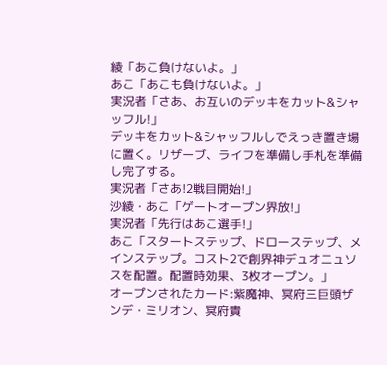綾「あこ負けないよ。」
あこ「あこも負けないよ。」
実況者「さあ、お互いのデッキをカット&シャッフル!」
デッキをカット&シャッフルしでえっき置き場に置く。リザーブ、ライフを準備し手札を準備し完了する。
実況者「さあ!2戦目開始!」
沙綾・あこ「ゲートオープン界放!」
実況者「先行はあこ選手!」
あこ「スタートステップ、ドローステップ、メインステップ。コスト2で創界神デュオニュソスを配置。配置時効果、3枚オープン。」
オープンされたカード:紫魔神、冥府三巨頭ザンデ・ミリオン、冥府貴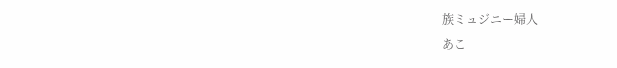族ミュジニー婦人
あこ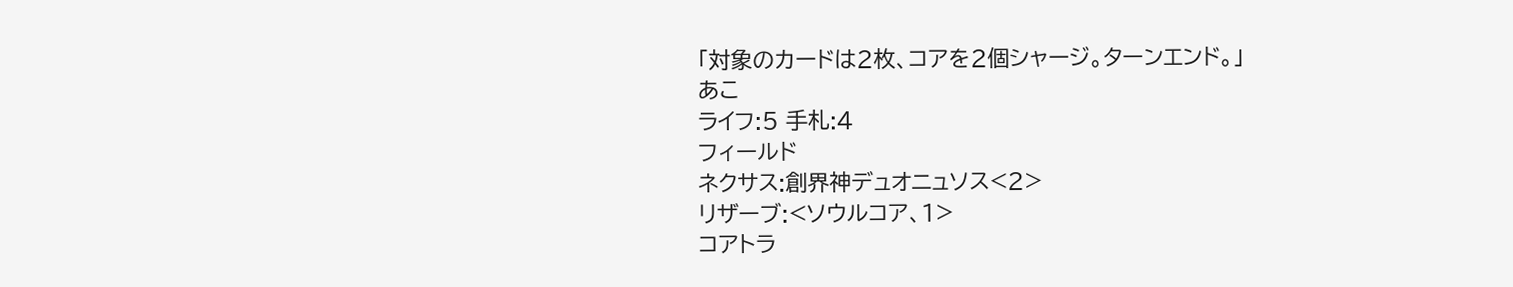「対象のカードは2枚、コアを2個シャージ。ターンエンド。」
あこ
ライフ:5 手札:4
フィールド
ネクサス:創界神デュオニュソス<2>
リザーブ:<ソウルコア、1>
コアトラ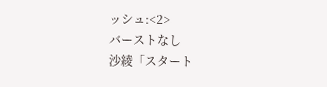ッシュ:<2>
バーストなし
沙綾「スタート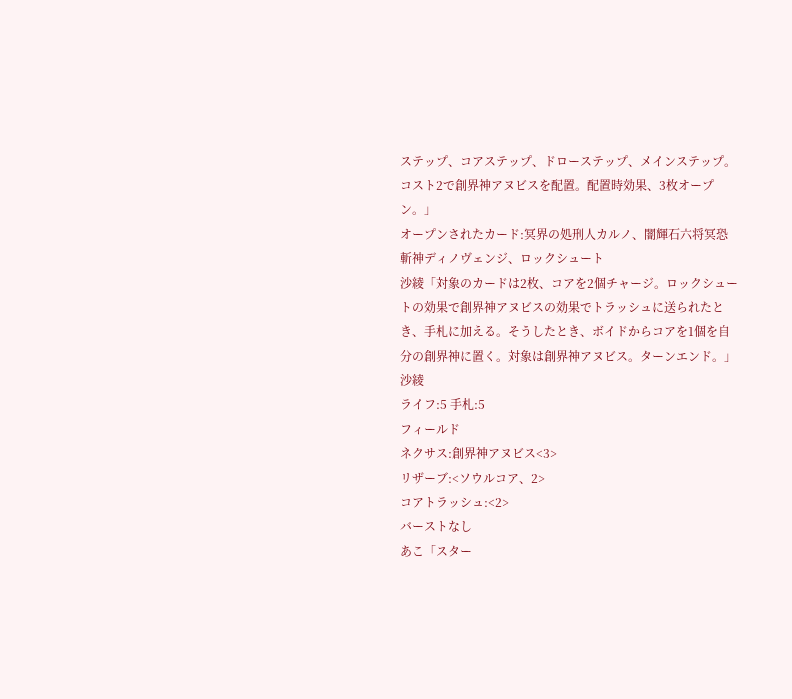ステップ、コアステップ、ドローステップ、メインステップ。コスト2で創界神アヌビスを配置。配置時効果、3枚オープン。」
オープンされたカード:冥界の処刑人カルノ、闇輝石六将冥恐斬神ディノヴェンジ、ロックシュート
沙綾「対象のカードは2枚、コアを2個チャージ。ロックシュートの効果で創界神アヌビスの効果でトラッシュに送られたとき、手札に加える。そうしたとき、ボイドからコアを1個を自分の創界神に置く。対象は創界神アヌビス。ターンエンド。」
沙綾
ライフ:5 手札:5
フィールド
ネクサス:創界神アヌビス<3>
リザーブ:<ソウルコア、2>
コアトラッシュ:<2>
バーストなし
あこ「スター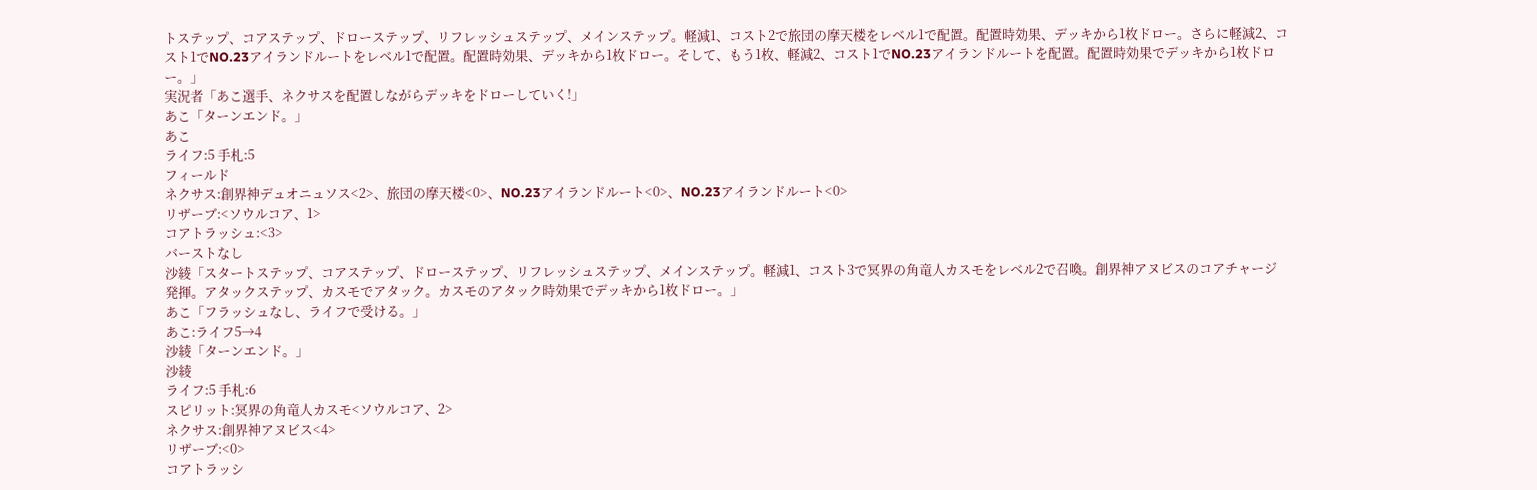トステップ、コアステップ、ドローステップ、リフレッシュステップ、メインステップ。軽減1、コスト2で旅団の摩天楼をレベル1で配置。配置時効果、デッキから1枚ドロー。さらに軽減2、コスト1でNO.23アイランドルートをレベル1で配置。配置時効果、デッキから1枚ドロー。そして、もう1枚、軽減2、コスト1でNO.23アイランドルートを配置。配置時効果でデッキから1枚ドロー。」
実況者「あこ選手、ネクサスを配置しながらデッキをドローしていく!」
あこ「ターンエンド。」
あこ
ライフ:5 手札:5
フィールド
ネクサス:創界神デュオニュソス<2>、旅団の摩天楼<0>、NO.23アイランドルート<0>、NO.23アイランドルート<0>
リザーブ:<ソウルコア、1>
コアトラッシュ:<3>
バーストなし
沙綾「スタートステップ、コアステップ、ドローステップ、リフレッシュステップ、メインステップ。軽減1、コスト3で冥界の角竜人カスモをレベル2で召喚。創界神アヌビスのコアチャージ発揮。アタックステップ、カスモでアタック。カスモのアタック時効果でデッキから1枚ドロー。」
あこ「フラッシュなし、ライフで受ける。」
あこ:ライフ5→4
沙綾「ターンエンド。」
沙綾
ライフ:5 手札:6
スピリット:冥界の角竜人カスモ<ソウルコア、2>
ネクサス:創界神アヌビス<4>
リザーブ:<0>
コアトラッシ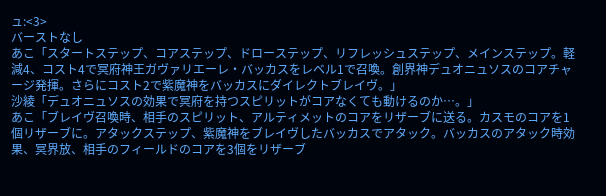ュ:<3>
バーストなし
あこ「スタートステップ、コアステップ、ドローステップ、リフレッシュステップ、メインステップ。軽減4、コスト4で冥府神王ガヴァリエーレ・バッカスをレベル1で召喚。創界神デュオニュソスのコアチャージ発揮。さらにコスト2で紫魔神をバッカスにダイレクトブレイヴ。」
沙綾「デュオニュソスの効果で冥府を持つスピリットがコアなくても動けるのか…。」
あこ「ブレイヴ召喚時、相手のスピリット、アルティメットのコアをリザーブに送る。カスモのコアを1個リザーブに。アタックステップ、紫魔神をブレイヴしたバッカスでアタック。バッカスのアタック時効果、冥界放、相手のフィールドのコアを3個をリザーブ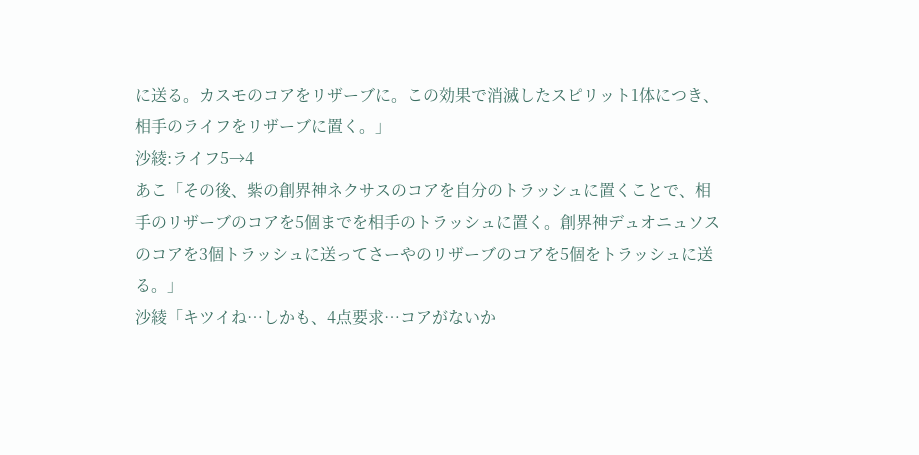に送る。カスモのコアをリザーブに。この効果で消滅したスピリット1体につき、相手のライフをリザーブに置く。」
沙綾:ライフ5→4
あこ「その後、紫の創界神ネクサスのコアを自分のトラッシュに置くことで、相手のリザーブのコアを5個までを相手のトラッシュに置く。創界神デュオニュソスのコアを3個トラッシュに送ってさーやのリザーブのコアを5個をトラッシュに送る。」
沙綾「キツイね…しかも、4点要求…コアがないか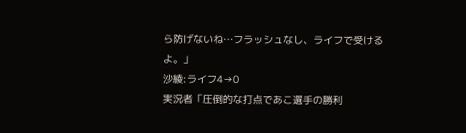ら防げないね…フラッシュなし、ライフで受けるよ。」
沙綾:ライフ4→0
実況者「圧倒的な打点であこ選手の勝利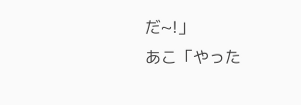だ~!」
あこ「やった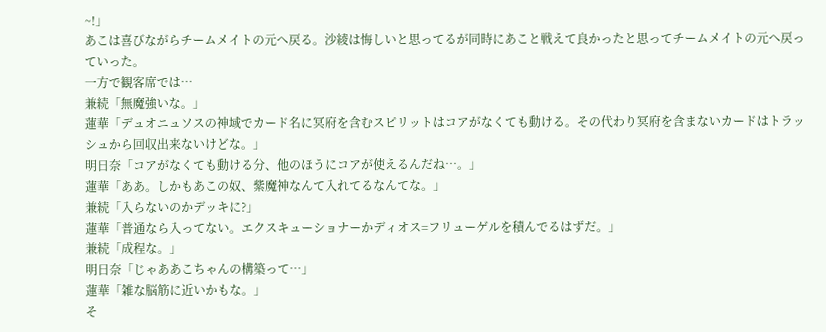~!」
あこは喜びながらチームメイトの元へ戻る。沙綾は悔しいと思ってるが同時にあこと戦えて良かったと思ってチームメイトの元へ戻っていった。
一方で観客席では…
兼続「無魔強いな。」
蓮華「デュオニュソスの神域でカード名に冥府を含むスピリットはコアがなくても動ける。その代わり冥府を含まないカードはトラッシュから回収出来ないけどな。」
明日奈「コアがなくても動ける分、他のほうにコアが使えるんだね…。」
蓮華「ああ。しかもあこの奴、紫魔神なんて入れてるなんてな。」
兼続「入らないのかデッキに?」
蓮華「普通なら入ってない。エクスキューショナーかディオス=フリューゲルを積んでるはずだ。」
兼続「成程な。」
明日奈「じゃああこちゃんの構築って…」
蓮華「雑な脳筋に近いかもな。」
そ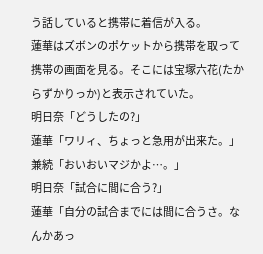う話していると携帯に着信が入る。
蓮華はズボンのポケットから携帯を取って携帯の画面を見る。そこには宝塚六花(たからずかりっか)と表示されていた。
明日奈「どうしたの?」
蓮華「ワリィ、ちょっと急用が出来た。」
兼続「おいおいマジかよ…。」
明日奈「試合に間に合う?」
蓮華「自分の試合までには間に合うさ。なんかあっ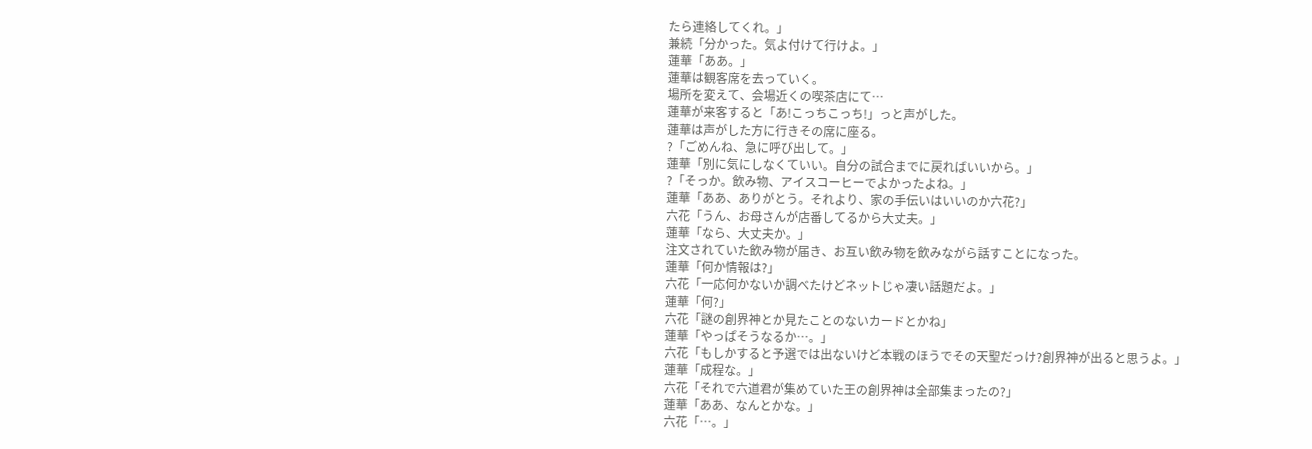たら連絡してくれ。」
兼続「分かった。気よ付けて行けよ。」
蓮華「ああ。」
蓮華は観客席を去っていく。
場所を変えて、会場近くの喫茶店にて…
蓮華が来客すると「あ!こっちこっち!」っと声がした。
蓮華は声がした方に行きその席に座る。
?「ごめんね、急に呼び出して。」
蓮華「別に気にしなくていい。自分の試合までに戻ればいいから。」
?「そっか。飲み物、アイスコーヒーでよかったよね。」
蓮華「ああ、ありがとう。それより、家の手伝いはいいのか六花?」
六花「うん、お母さんが店番してるから大丈夫。」
蓮華「なら、大丈夫か。」
注文されていた飲み物が届き、お互い飲み物を飲みながら話すことになった。
蓮華「何か情報は?」
六花「一応何かないか調べたけどネットじゃ凄い話題だよ。」
蓮華「何?」
六花「謎の創界神とか見たことのないカードとかね」
蓮華「やっぱそうなるか…。」
六花「もしかすると予選では出ないけど本戦のほうでその天聖だっけ?創界神が出ると思うよ。」
蓮華「成程な。」
六花「それで六道君が集めていた王の創界神は全部集まったの?」
蓮華「ああ、なんとかな。」
六花「…。」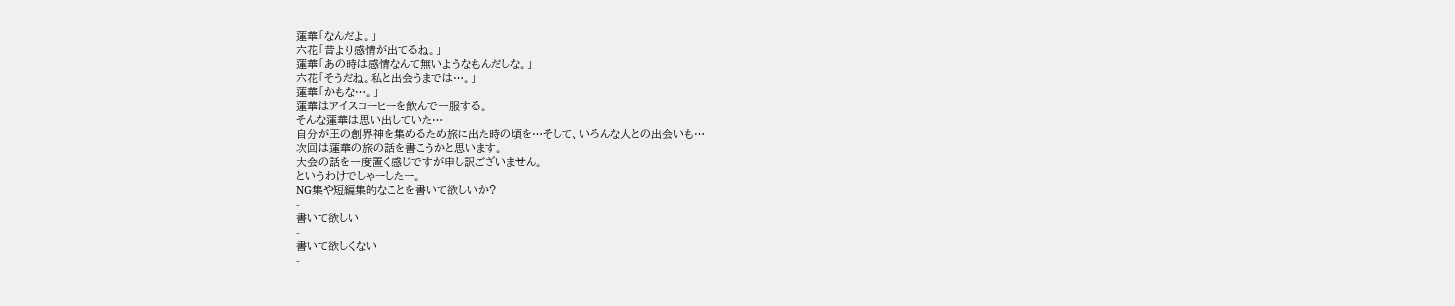蓮華「なんだよ。」
六花「昔より感情が出てるね。」
蓮華「あの時は感情なんて無いようなもんだしな。」
六花「そうだね。私と出会うまでは…。」
蓮華「かもな…。」
蓮華はアイスコーヒーを飲んで一服する。
そんな蓮華は思い出していた…
自分が王の創界神を集めるため旅に出た時の頃を…そして、いろんな人との出会いも…
次回は蓮華の旅の話を書こうかと思います。
大会の話を一度置く感じですが申し訳ございません。
というわけでしゃーしたー。
NG集や短編集的なことを書いて欲しいか?
-
書いて欲しい
-
書いて欲しくない
-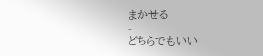まかせる
-
どちらでもいい